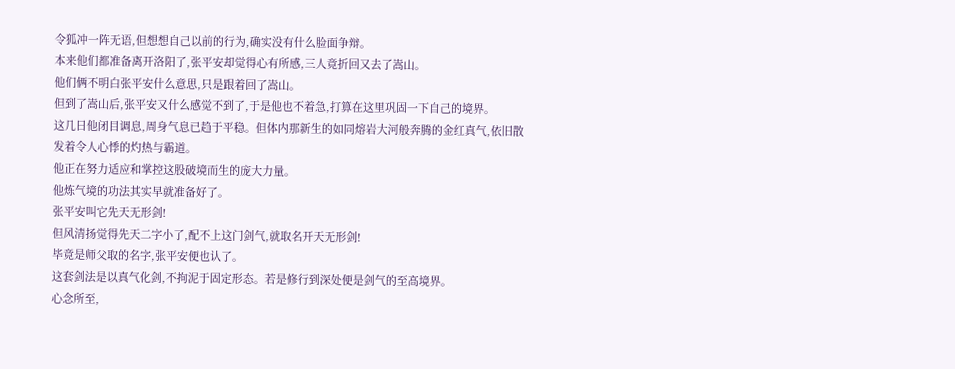令狐冲一阵无语,但想想自己以前的行为,确实没有什么脸面争辩。
本来他们都准备离开洛阳了,张平安却觉得心有所感,三人竟折回又去了嵩山。
他们俩不明白张平安什么意思,只是跟着回了嵩山。
但到了嵩山后,张平安又什么感觉不到了,于是他也不着急,打算在这里巩固一下自己的境界。
这几日他闭目调息,周身气息已趋于平稳。但体内那新生的如同熔岩大河般奔腾的金红真气,依旧散发着令人心悸的灼热与霸道。
他正在努力适应和掌控这股破境而生的庞大力量。
他炼气境的功法其实早就准备好了。
张平安叫它先天无形剑!
但风清扬觉得先天二字小了,配不上这门剑气,就取名开天无形剑!
毕竟是师父取的名字,张平安便也认了。
这套剑法是以真气化剑,不拘泥于固定形态。若是修行到深处便是剑气的至高境界。
心念所至,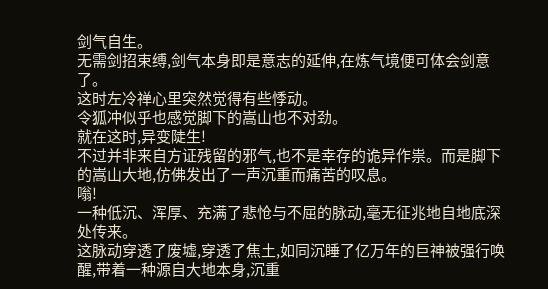剑气自生。
无需剑招束缚,剑气本身即是意志的延伸,在炼气境便可体会剑意了。
这时左冷禅心里突然觉得有些悸动。
令狐冲似乎也感觉脚下的嵩山也不对劲。
就在这时,异变陡生!
不过并非来自方证残留的邪气,也不是幸存的诡异作祟。而是脚下的嵩山大地,仿佛发出了一声沉重而痛苦的叹息。
嗡!
一种低沉、浑厚、充满了悲怆与不屈的脉动,毫无征兆地自地底深处传来。
这脉动穿透了废墟,穿透了焦土,如同沉睡了亿万年的巨神被强行唤醒,带着一种源自大地本身,沉重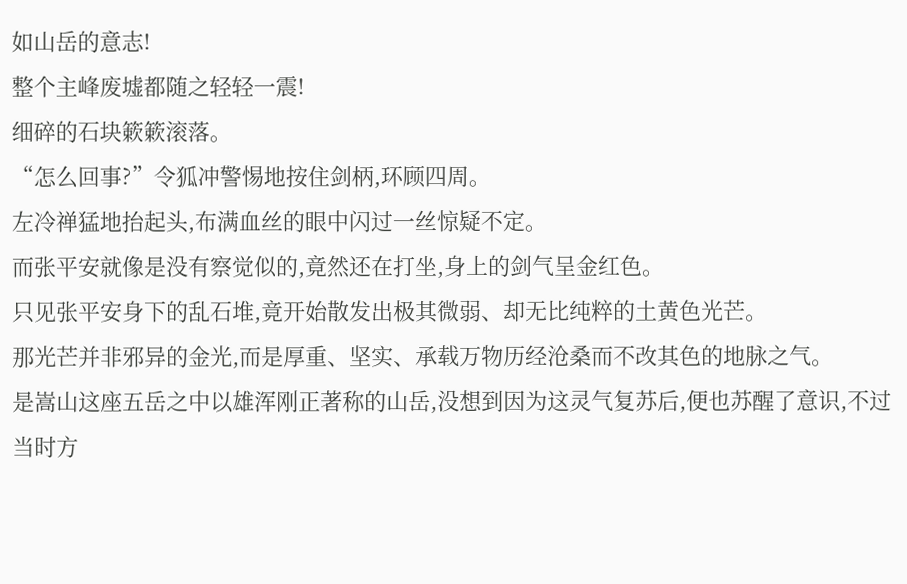如山岳的意志!
整个主峰废墟都随之轻轻一震!
细碎的石块簌簌滚落。
“怎么回事?”令狐冲警惕地按住剑柄,环顾四周。
左冷禅猛地抬起头,布满血丝的眼中闪过一丝惊疑不定。
而张平安就像是没有察觉似的,竟然还在打坐,身上的剑气呈金红色。
只见张平安身下的乱石堆,竟开始散发出极其微弱、却无比纯粹的土黄色光芒。
那光芒并非邪异的金光,而是厚重、坚实、承载万物历经沧桑而不改其色的地脉之气。
是嵩山这座五岳之中以雄浑刚正著称的山岳,没想到因为这灵气复苏后,便也苏醒了意识,不过当时方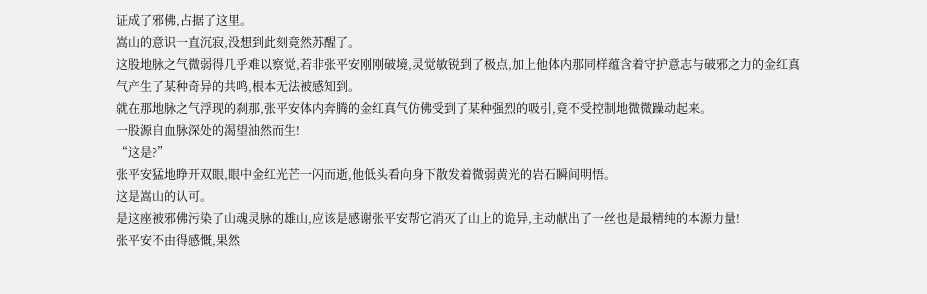证成了邪佛,占据了这里。
嵩山的意识一直沉寂,没想到此刻竟然苏醒了。
这股地脉之气微弱得几乎难以察觉,若非张平安刚刚破境,灵觉敏锐到了极点,加上他体内那同样蕴含着守护意志与破邪之力的金红真气产生了某种奇异的共鸣,根本无法被感知到。
就在那地脉之气浮现的刹那,张平安体内奔腾的金红真气仿佛受到了某种强烈的吸引,竟不受控制地微微躁动起来。
一股源自血脉深处的渴望油然而生!
“这是?”
张平安猛地睁开双眼,眼中金红光芒一闪而逝,他低头看向身下散发着微弱黄光的岩石瞬间明悟。
这是嵩山的认可。
是这座被邪佛污染了山魂灵脉的雄山,应该是感谢张平安帮它消灭了山上的诡异,主动献出了一丝也是最精纯的本源力量!
张平安不由得感慨,果然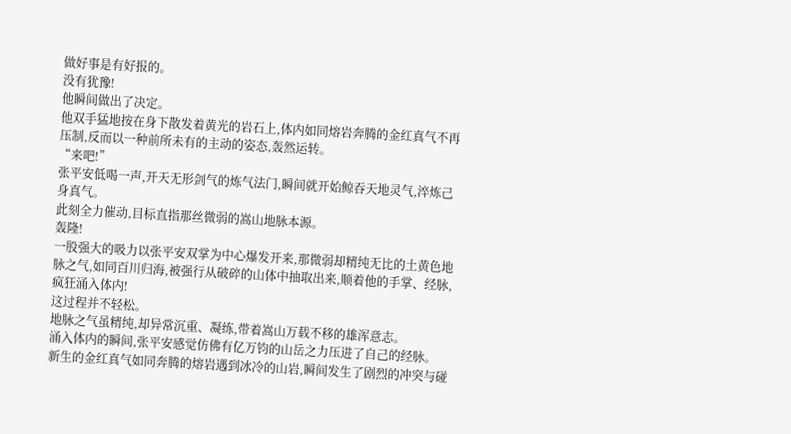做好事是有好报的。
没有犹豫!
他瞬间做出了决定。
他双手猛地按在身下散发着黄光的岩石上,体内如同熔岩奔腾的金红真气不再压制,反而以一种前所未有的主动的姿态,轰然运转。
“来吧!”
张平安低喝一声,开天无形剑气的炼气法门,瞬间就开始鲸吞天地灵气,淬炼己身真气。
此刻全力催动,目标直指那丝微弱的嵩山地脉本源。
轰隆!
一股强大的吸力以张平安双掌为中心爆发开来,那微弱却精纯无比的土黄色地脉之气,如同百川归海,被强行从破碎的山体中抽取出来,顺着他的手掌、经脉,疯狂涌入体内!
这过程并不轻松。
地脉之气虽精纯,却异常沉重、凝练,带着嵩山万载不移的雄浑意志。
涌入体内的瞬间,张平安感觉仿佛有亿万钧的山岳之力压进了自己的经脉。
新生的金红真气如同奔腾的熔岩遇到冰冷的山岩,瞬间发生了剧烈的冲突与碰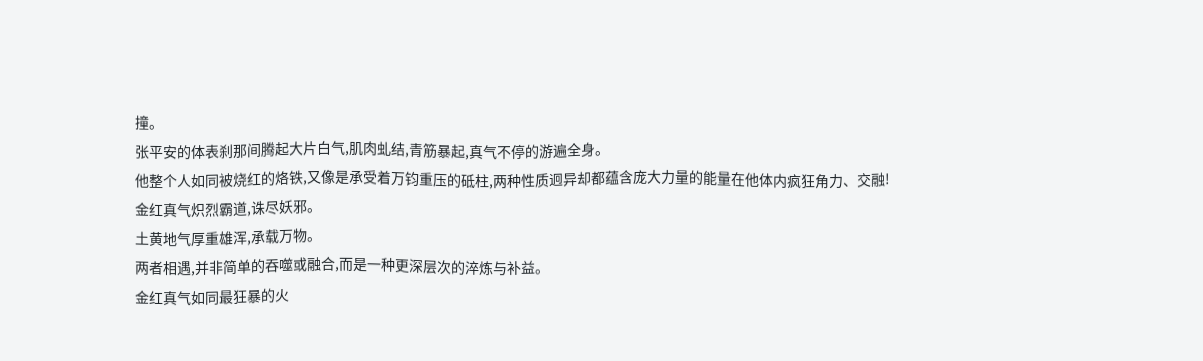撞。
张平安的体表刹那间腾起大片白气,肌肉虬结,青筋暴起,真气不停的游遍全身。
他整个人如同被烧红的烙铁,又像是承受着万钧重压的砥柱,两种性质迥异却都蕴含庞大力量的能量在他体内疯狂角力、交融!
金红真气炽烈霸道,诛尽妖邪。
土黄地气厚重雄浑,承载万物。
两者相遇,并非简单的吞噬或融合,而是一种更深层次的淬炼与补益。
金红真气如同最狂暴的火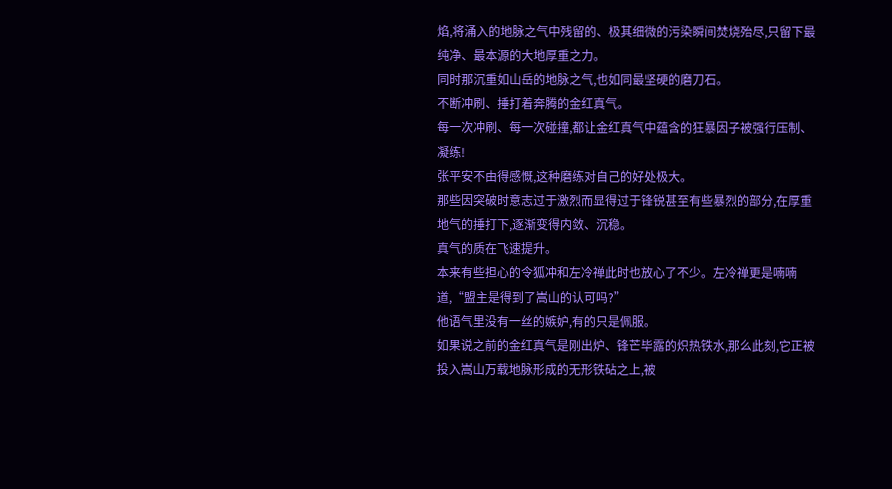焰,将涌入的地脉之气中残留的、极其细微的污染瞬间焚烧殆尽,只留下最纯净、最本源的大地厚重之力。
同时那沉重如山岳的地脉之气,也如同最坚硬的磨刀石。
不断冲刷、捶打着奔腾的金红真气。
每一次冲刷、每一次碰撞,都让金红真气中蕴含的狂暴因子被强行压制、凝练!
张平安不由得感慨,这种磨练对自己的好处极大。
那些因突破时意志过于激烈而显得过于锋锐甚至有些暴烈的部分,在厚重地气的捶打下,逐渐变得内敛、沉稳。
真气的质在飞速提升。
本来有些担心的令狐冲和左冷禅此时也放心了不少。左冷禅更是喃喃道,“盟主是得到了嵩山的认可吗?”
他语气里没有一丝的嫉妒,有的只是佩服。
如果说之前的金红真气是刚出炉、锋芒毕露的炽热铁水,那么此刻,它正被投入嵩山万载地脉形成的无形铁砧之上,被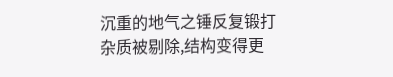沉重的地气之锤反复锻打
杂质被剔除,结构变得更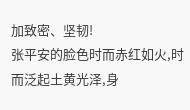加致密、坚韧!
张平安的脸色时而赤红如火,时而泛起土黄光泽,身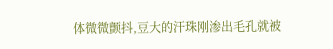体微微颤抖,豆大的汗珠刚渗出毛孔就被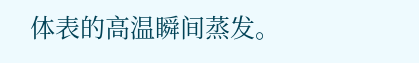体表的高温瞬间蒸发。